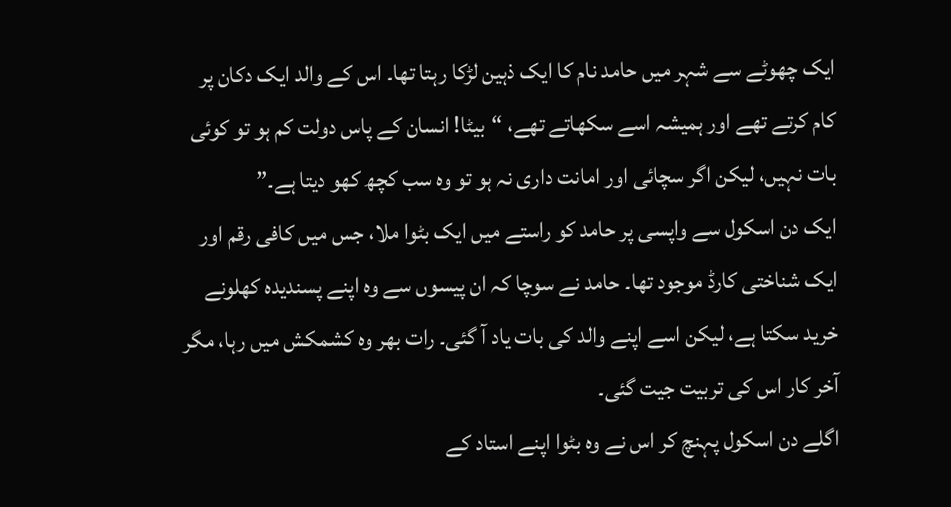ایک چھوٹے سے شہر میں حامد نام کا ایک ذہین لڑکا رہتا تھا۔ اس کے والد ایک دکان پر کام کرتے تھے اور ہمیشہ اسے سکھاتے تھے، “بیٹا! انسان کے پاس دولت کم ہو تو کوئی بات نہیں، لیکن اگر سچائی اور امانت داری نہ ہو تو وہ سب کچھ کھو دیتا ہے۔”
ایک دن اسکول سے واپسی پر حامد کو راستے میں ایک بٹوا ملا، جس میں کافی رقم اور ایک شناختی کارڈ موجود تھا۔ حامد نے سوچا کہ ان پیسوں سے وہ اپنے پسندیدہ کھلونے خرید سکتا ہے، لیکن اسے اپنے والد کی بات یاد آ گئی۔ رات بھر وہ کشمکش میں رہا، مگر آخر کار اس کی تربیت جیت گئی۔
اگلے دن اسکول پہنچ کر اس نے وہ بٹوا اپنے استاد کے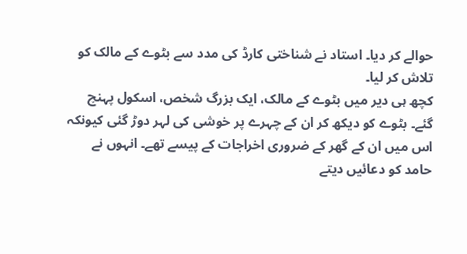حوالے کر دیا۔ استاد نے شناختی کارڈ کی مدد سے بٹوے کے مالک کو تلاش کر لیا۔
کچھ ہی دیر میں بٹوے کے مالک، ایک بزرگ شخص، اسکول پہنچ گئے۔ بٹوے کو دیکھ کر ان کے چہرے پر خوشی کی لہر دوڑ گئی کیونکہ اس میں ان کے گھر کے ضروری اخراجات کے پیسے تھے۔ انہوں نے حامد کو دعائیں دیتے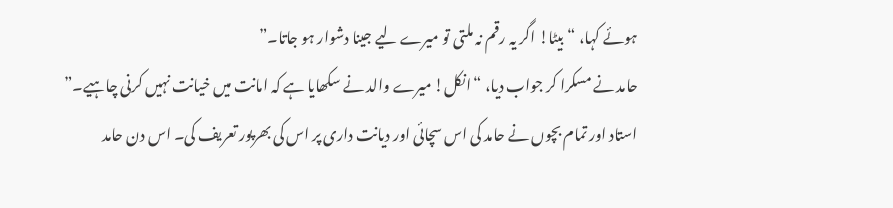ہوئے کہا، “بیٹا! اگر یہ رقم نہ ملتی تو میرے لیے جینا دشوار ہو جاتا۔”
حامد نے مسکرا کر جواب دیا، “انکل! میرے والد نے سکھایا ہے کہ امانت میں خیانت نہیں کرنی چاہیے۔”
استاد اور تمام بچوں نے حامد کی اس سچائی اور دیانت داری پر اس کی بھرپور تعریف کی۔ اس دن حامد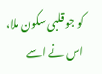کو جو قلبی سکون ملا، اس نے اسے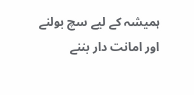ہمیشہ کے لیے سچ بولنے اور امانت دار بننے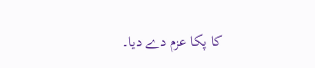کا پکا عزم دے دیا۔